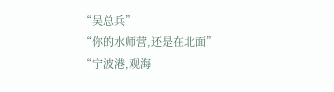“吴总兵”
“你的水师营,还是在北面”
“宁波港,观海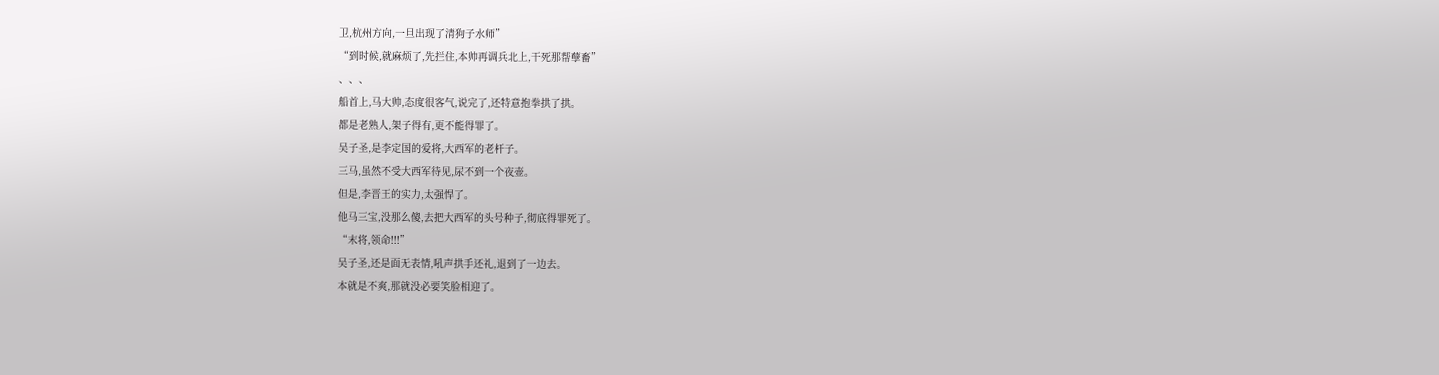卫,杭州方向,一旦出现了清狗子水师”
“到时候,就麻烦了,先拦住,本帅再调兵北上,干死那帮孽畜”
、、、
船首上,马大帅,态度很客气,说完了,还特意抱拳拱了拱。
都是老熟人,架子得有,更不能得罪了。
吴子圣,是李定国的爱将,大西军的老杆子。
三马,虽然不受大西军待见,尿不到一个夜壶。
但是,李晋王的实力,太强悍了。
他马三宝,没那么傻,去把大西军的头号种子,彻底得罪死了。
“末将,领命!!!”
吴子圣,还是面无表情,吼声拱手还礼,退到了一边去。
本就是不爽,那就没必要笑脸相迎了。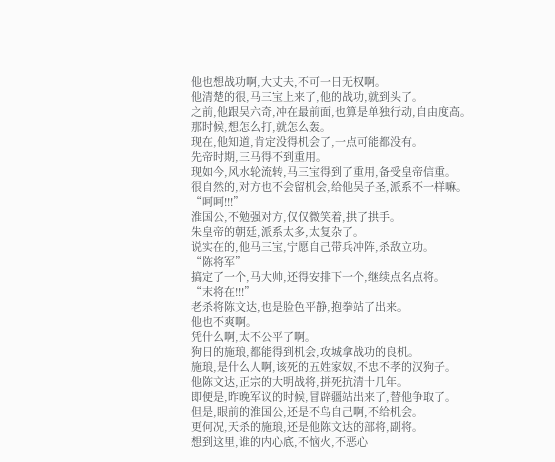他也想战功啊,大丈夫,不可一日无权啊。
他清楚的很,马三宝上来了,他的战功,就到头了。
之前,他跟吴六奇,冲在最前面,也算是单独行动,自由度高。
那时候,想怎么打,就怎么轰。
现在,他知道,肯定没得机会了,一点可能都没有。
先帝时期,三马得不到重用。
现如今,风水轮流转,马三宝得到了重用,备受皇帝信重。
很自然的,对方也不会留机会,给他吴子圣,派系不一样嘛。
“呵呵!!!”
淮国公,不勉强对方,仅仅微笑着,拱了拱手。
朱皇帝的朝廷,派系太多,太复杂了。
说实在的,他马三宝,宁愿自己带兵冲阵,杀敌立功。
“陈将军”
搞定了一个,马大帅,还得安排下一个,继续点名点将。
“末将在!!!”
老杀将陈文达,也是脸色平静,抱拳站了出来。
他也不爽啊。
凭什么啊,太不公平了啊。
狗日的施琅,都能得到机会,攻城拿战功的良机。
施琅,是什么人啊,该死的五姓家奴,不忠不孝的汉狗子。
他陈文达,正宗的大明战将,拼死抗清十几年。
即便是,昨晚军议的时候,冒辟疆站出来了,替他争取了。
但是,眼前的淮国公,还是不鸟自己啊,不给机会。
更何况,天杀的施琅,还是他陈文达的部将,副将。
想到这里,谁的内心底,不恼火,不恶心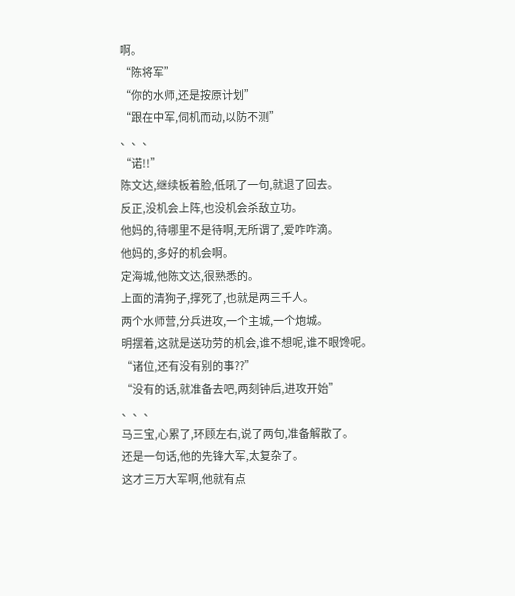啊。
“陈将军”
“你的水师,还是按原计划”
“跟在中军,伺机而动,以防不测”
、、、
“诺!!”
陈文达,继续板着脸,低吼了一句,就退了回去。
反正,没机会上阵,也没机会杀敌立功。
他妈的,待哪里不是待啊,无所谓了,爱咋咋滴。
他妈的,多好的机会啊。
定海城,他陈文达,很熟悉的。
上面的清狗子,撑死了,也就是两三千人。
两个水师营,分兵进攻,一个主城,一个炮城。
明摆着,这就是送功劳的机会,谁不想呢,谁不眼馋呢。
“诸位,还有没有别的事??”
“没有的话,就准备去吧,两刻钟后,进攻开始”
、、、
马三宝,心累了,环顾左右,说了两句,准备解散了。
还是一句话,他的先锋大军,太复杂了。
这才三万大军啊,他就有点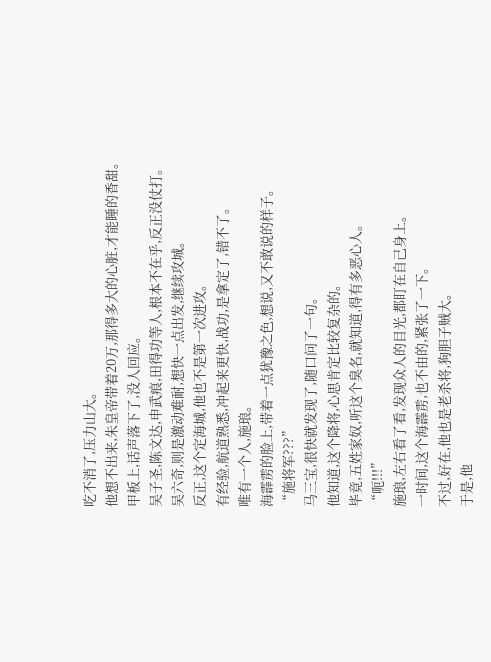吃不消了,压力山大。
他想不出来,朱皇帝带着20万,那得多大的心脏,才能睡的香甜。
甲板上,话声落下了,没人回应。
吴子圣,陈文达,申武痕,田得功等人,根本不在乎,反正没仗打。
吴六奇,则是激动难耐,想快一点出发,继续攻城。
反正,这个定海城,他也不是第一次进攻。
有经验,航道熟悉,冲起来更快,战功,是拿定了,错不了。
唯有一个人,施琅。
海霹雳的脸上,带着一点犹豫之色,想说,又不敢说的样子。
“施将军???”
马三宝,很快就发现了,随口问了一句。
他知道,这个降将,心思肯定比较复杂的。
毕竟,五姓家奴,听这个臭名,就知道,得有多恶心人。
“呃!!!”
施琅,左右看了看,发现众人的目光,都盯在自己身上。
一时间,这个海霹雳,也不由的,紧张了一下。
不过,好在,他也是老杀将,狗胆子贼大。
于是,他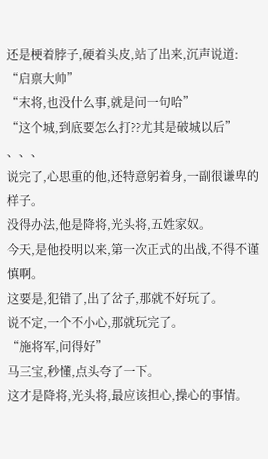还是梗着脖子,硬着头皮,站了出来,沉声说道:
“启禀大帅”
“末将,也没什么事,就是问一句哈”
“这个城,到底要怎么打??尤其是破城以后”
、、、
说完了,心思重的他,还特意躬着身,一副很谦卑的样子。
没得办法,他是降将,光头将,五姓家奴。
今天,是他投明以来,第一次正式的出战,不得不谨慎啊。
这要是,犯错了,出了岔子,那就不好玩了。
说不定,一个不小心,那就玩完了。
“施将军,问得好”
马三宝,秒懂,点头夸了一下。
这才是降将,光头将,最应该担心,操心的事情。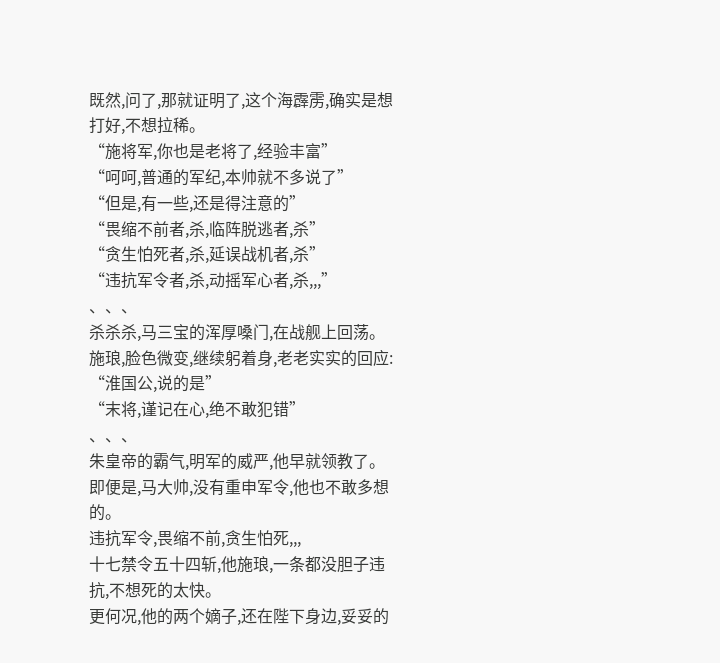既然,问了,那就证明了,这个海霹雳,确实是想打好,不想拉稀。
“施将军,你也是老将了,经验丰富”
“呵呵,普通的军纪,本帅就不多说了”
“但是,有一些,还是得注意的”
“畏缩不前者,杀,临阵脱逃者,杀”
“贪生怕死者,杀,延误战机者,杀”
“违抗军令者,杀,动摇军心者,杀,,,”
、、、
杀杀杀,马三宝的浑厚嗓门,在战舰上回荡。
施琅,脸色微变,继续躬着身,老老实实的回应:
“淮国公,说的是”
“末将,谨记在心,绝不敢犯错”
、、、
朱皇帝的霸气,明军的威严,他早就领教了。
即便是,马大帅,没有重申军令,他也不敢多想的。
违抗军令,畏缩不前,贪生怕死,,,
十七禁令五十四斩,他施琅,一条都没胆子违抗,不想死的太快。
更何况,他的两个嫡子,还在陛下身边,妥妥的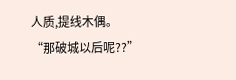人质,提线木偶。
“那破城以后呢??”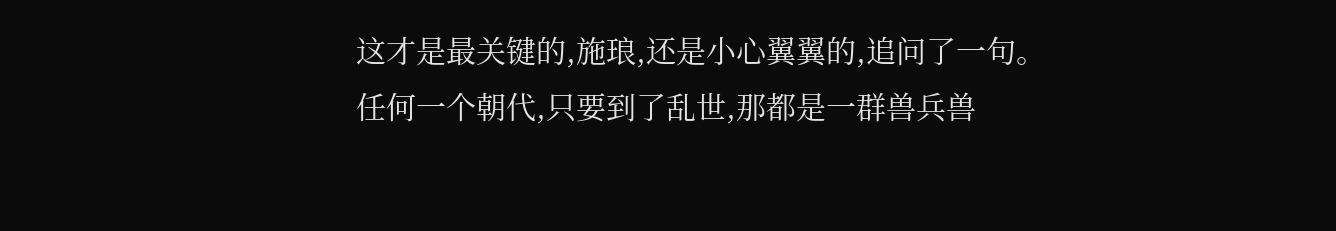这才是最关键的,施琅,还是小心翼翼的,追问了一句。
任何一个朝代,只要到了乱世,那都是一群兽兵兽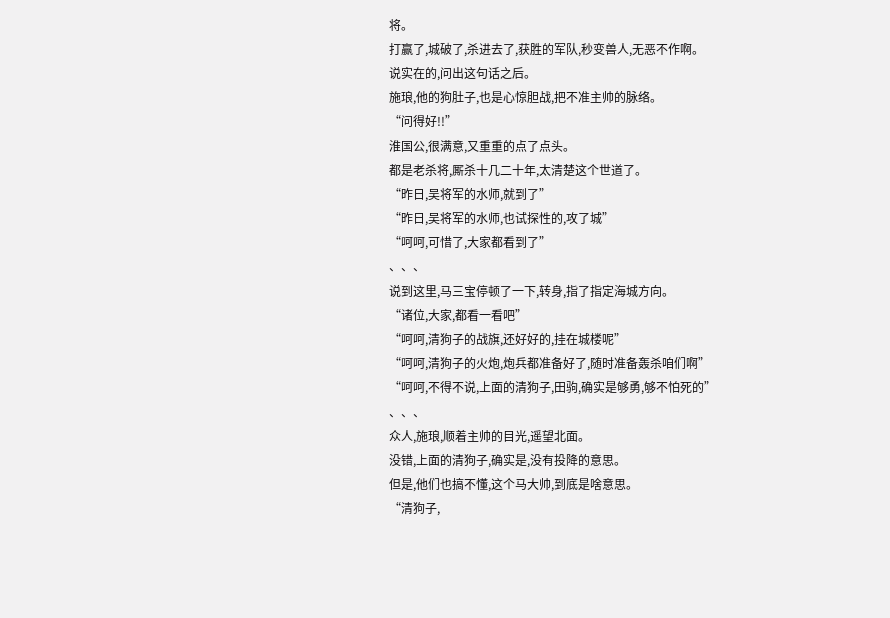将。
打赢了,城破了,杀进去了,获胜的军队,秒变兽人,无恶不作啊。
说实在的,问出这句话之后。
施琅,他的狗肚子,也是心惊胆战,把不准主帅的脉络。
“问得好!!”
淮国公,很满意,又重重的点了点头。
都是老杀将,厮杀十几二十年,太清楚这个世道了。
“昨日,吴将军的水师,就到了”
“昨日,吴将军的水师,也试探性的,攻了城”
“呵呵,可惜了,大家都看到了”
、、、
说到这里,马三宝停顿了一下,转身,指了指定海城方向。
“诸位,大家,都看一看吧”
“呵呵,清狗子的战旗,还好好的,挂在城楼呢”
“呵呵,清狗子的火炮,炮兵都准备好了,随时准备轰杀咱们啊”
“呵呵,不得不说,上面的清狗子,田驹,确实是够勇,够不怕死的”
、、、
众人,施琅,顺着主帅的目光,遥望北面。
没错,上面的清狗子,确实是,没有投降的意思。
但是,他们也搞不懂,这个马大帅,到底是啥意思。
“清狗子,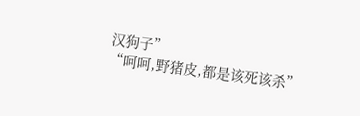汉狗子”
“呵呵,野猪皮,都是该死该杀”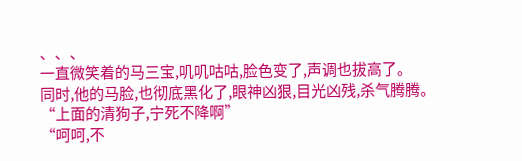、、、
一直微笑着的马三宝,叽叽咕咕,脸色变了,声调也拔高了。
同时,他的马脸,也彻底黑化了,眼神凶狠,目光凶残,杀气腾腾。
“上面的清狗子,宁死不降啊”
“呵呵,不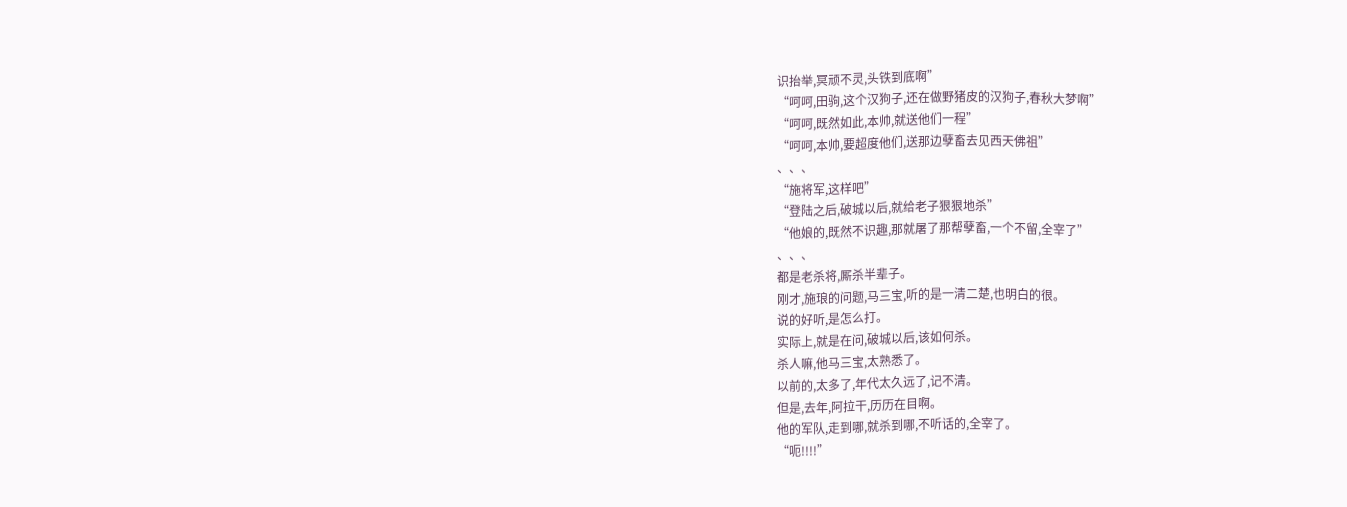识抬举,冥顽不灵,头铁到底啊”
“呵呵,田驹,这个汉狗子,还在做野猪皮的汉狗子,春秋大梦啊”
“呵呵,既然如此,本帅,就送他们一程”
“呵呵,本帅,要超度他们,送那边孽畜去见西天佛祖”
、、、
“施将军,这样吧”
“登陆之后,破城以后,就给老子狠狠地杀”
“他娘的,既然不识趣,那就屠了那帮孽畜,一个不留,全宰了”
、、、
都是老杀将,厮杀半辈子。
刚才,施琅的问题,马三宝,听的是一清二楚,也明白的很。
说的好听,是怎么打。
实际上,就是在问,破城以后,该如何杀。
杀人嘛,他马三宝,太熟悉了。
以前的,太多了,年代太久远了,记不清。
但是,去年,阿拉干,历历在目啊。
他的军队,走到哪,就杀到哪,不听话的,全宰了。
“呃!!!!”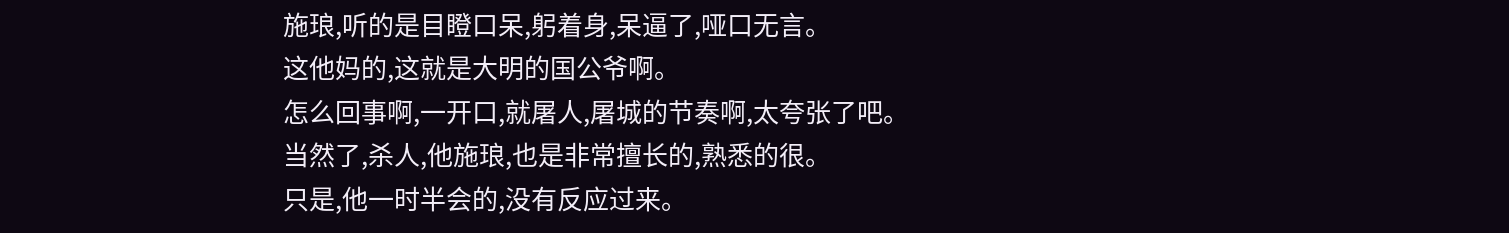施琅,听的是目瞪口呆,躬着身,呆逼了,哑口无言。
这他妈的,这就是大明的国公爷啊。
怎么回事啊,一开口,就屠人,屠城的节奏啊,太夸张了吧。
当然了,杀人,他施琅,也是非常擅长的,熟悉的很。
只是,他一时半会的,没有反应过来。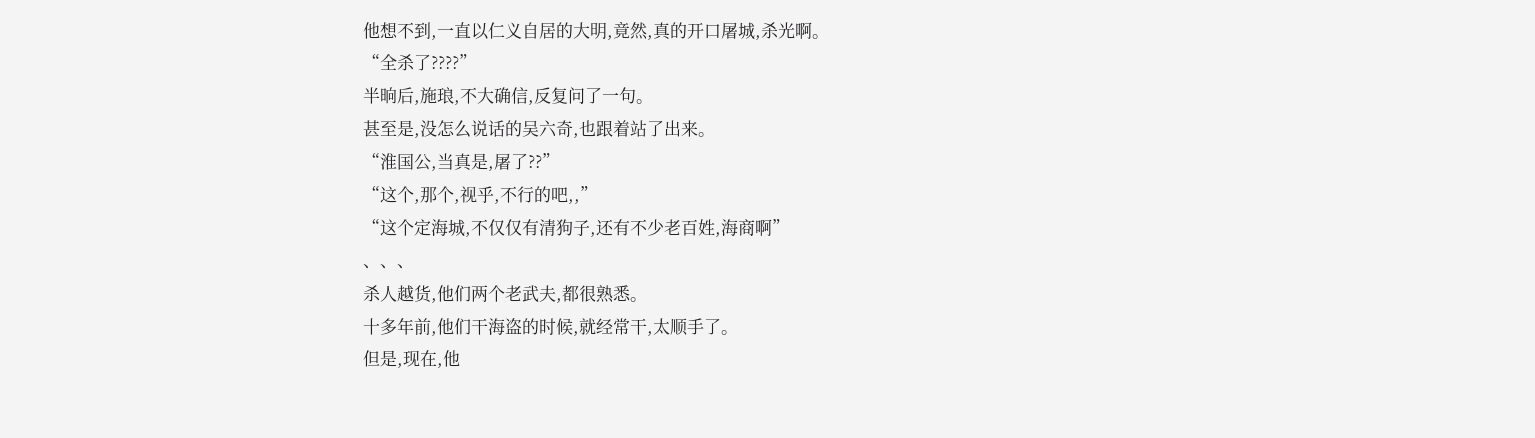他想不到,一直以仁义自居的大明,竟然,真的开口屠城,杀光啊。
“全杀了????”
半晌后,施琅,不大确信,反复问了一句。
甚至是,没怎么说话的吴六奇,也跟着站了出来。
“淮国公,当真是,屠了??”
“这个,那个,视乎,不行的吧,,”
“这个定海城,不仅仅有清狗子,还有不少老百姓,海商啊”
、、、
杀人越货,他们两个老武夫,都很熟悉。
十多年前,他们干海盗的时候,就经常干,太顺手了。
但是,现在,他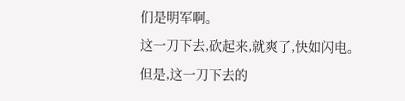们是明军啊。
这一刀下去,砍起来,就爽了,快如闪电。
但是,这一刀下去的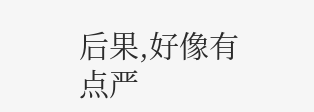后果,好像有点严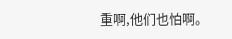重啊,他们也怕啊。